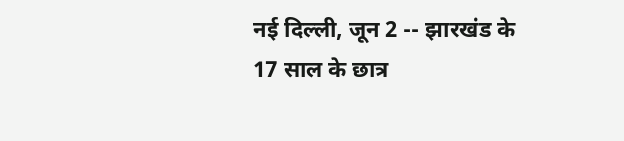नई दिल्ली, जून 2 -- झारखंड के 17 साल के छात्र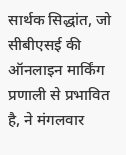सार्थक सिद्धांत, जो सीबीएसई की ऑनलाइन मार्किंग प्रणाली से प्रभावित है, ने मंगलवार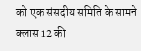को एक संसदीय समिति के सामने क्लास 12 की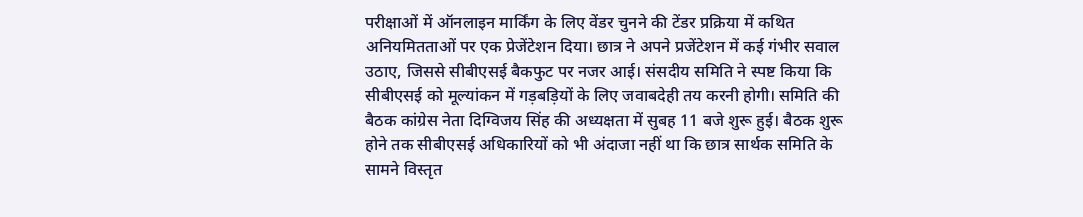परीक्षाओं में ऑनलाइन मार्किंग के लिए वेंडर चुनने की टेंडर प्रक्रिया में कथित अनियमितताओं पर एक प्रेजेंटेशन दिया। छात्र ने अपने प्रजेंटेशन में कई गंभीर सवाल उठाए, जिससे सीबीएसई बैकफुट पर नजर आई। संसदीय समिति ने स्पष्ट किया कि सीबीएसई को मूल्यांकन में गड़बड़ियों के लिए जवाबदेही तय करनी होगी। समिति की बैठक कांग्रेस नेता दिग्विजय सिंह की अध्यक्षता में सुबह 11 बजे शुरू हुई। बैठक शुरू होने तक सीबीएसई अधिकारियों को भी अंदाजा नहीं था कि छात्र सार्थक समिति के सामने विस्तृत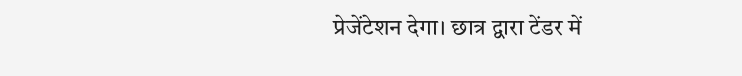प्रेजेंटेशन देगा। छात्र द्वारा टेंडर में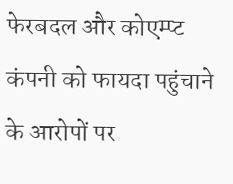फेरबदल और कोएम्प्ट कंपनी को फायदा पहुंचाने के आरोपों पर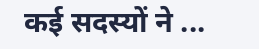कई सदस्यों ने ...